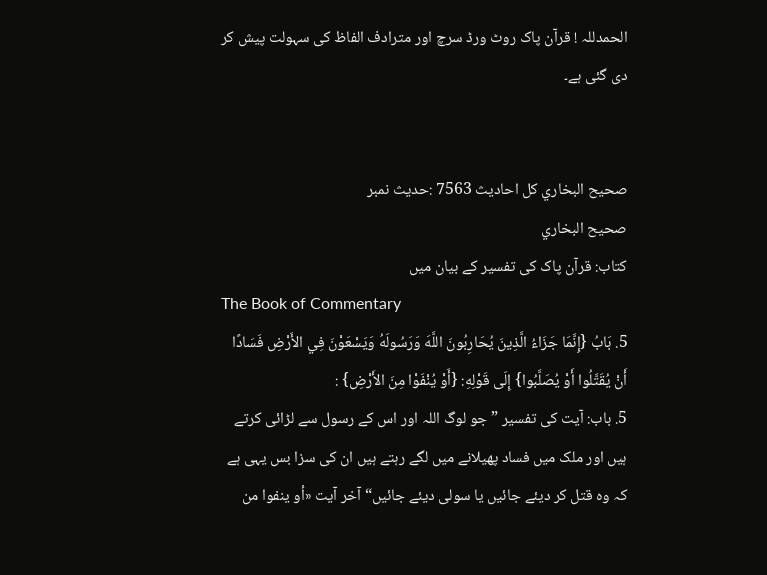الحمدللہ ! قرآن پاک روٹ ورڈ سرچ اور مترادف الفاظ کی سہولت پیش کر دی گئی ہے۔


صحيح البخاري کل احادیث 7563 :حدیث نمبر
صحيح البخاري
کتاب: قرآن پاک کی تفسیر کے بیان میں
The Book of Commentary
5. بَابُ {إِنَّمَا جَزَاءُ الَّذِينَ يُحَارِبُونَ اللَّهَ وَرَسُولَهُ وَيَسْعَوْنَ فِي الأَرْضِ فَسَادًا أَنْ يُقَتَّلُوا أَوْ يُصَلَّبُوا} إِلَى قَوْلِهِ: {أَوْ يُنْفَوْا مِنَ الأَرْضِ} :
5. باب: آیت کی تفسیر ”جو لوگ اللہ اور اس کے رسول سے لڑائی کرتے ہیں اور ملک میں فساد پھیلانے میں لگے رہتے ہیں ان کی سزا بس یہی ہے کہ وہ قتل کر دیئے جائیں یا سولی دیئے جائیں“ آخر آیت «أو ينفوا من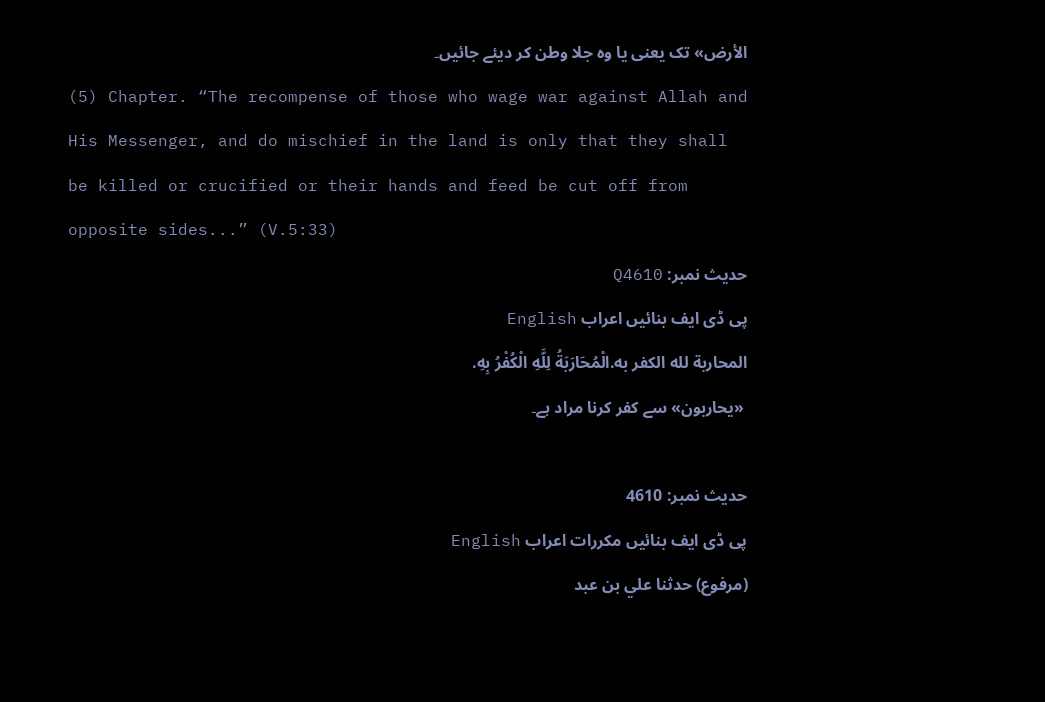الأرض» تک یعنی یا وہ جلا وطن کر دیئے جائیں۔
(5) Chapter. “The recompense of those who wage war against Allah and His Messenger, and do mischief in the land is only that they shall be killed or crucified or their hands and feed be cut off from opposite sides...” (V.5:33)
حدیث نمبر: Q4610
پی ڈی ایف بنائیں اعراب English
المحاربة لله الكفر به.الْمُحَارَبَةُ لِلَّهِ الْكُفْرُ بِهِ.
 «يحاربون» سے کفر کرنا مراد ہے۔

حدیث نمبر: 4610
پی ڈی ایف بنائیں مکررات اعراب English
(مرفوع) حدثنا علي بن عبد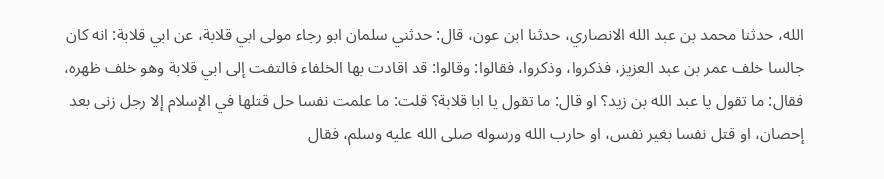الله، حدثنا محمد بن عبد الله الانصاري، حدثنا ابن عون، قال: حدثني سلمان ابو رجاء مولى ابي قلابة، عن ابي قلابة: انه كان جالسا خلف عمر بن عبد العزيز، فذكروا، وذكروا، فقالوا: وقالوا: قد اقادت بها الخلفاء فالتفت إلى ابي قلابة وهو خلف ظهره، فقال: ما تقول يا عبد الله بن زيد؟ او قال: ما تقول يا ابا قلابة؟ قلت: ما علمت نفسا حل قتلها في الإسلام إلا رجل زنى بعد إحصان، او قتل نفسا بغير نفس، او حارب الله ورسوله صلى الله عليه وسلم، فقال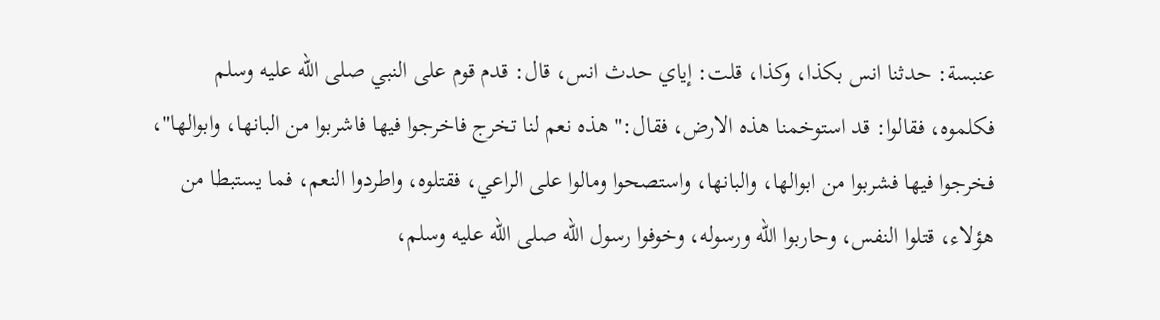عنبسة: حدثنا انس بكذا، وكذا، قلت: إياي حدث انس، قال: قدم قوم على النبي صلى الله عليه وسلم فكلموه، فقالوا: قد استوخمنا هذه الارض، فقال:" هذه نعم لنا تخرج فاخرجوا فيها فاشربوا من البانها، وابوالها"، فخرجوا فيها فشربوا من ابوالها، والبانها، واستصحوا ومالوا على الراعي، فقتلوه، واطردوا النعم، فما يستبطا من هؤلاء، قتلوا النفس، وحاربوا الله ورسوله، وخوفوا رسول الله صلى الله عليه وسلم،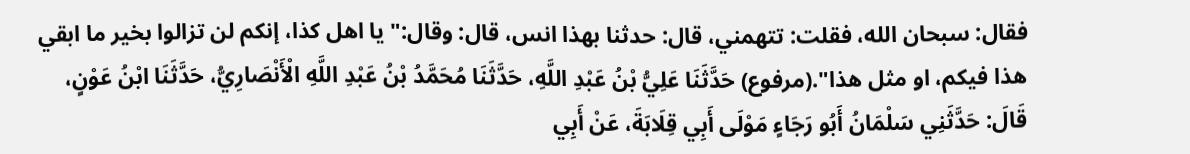فقال: سبحان الله، فقلت: تتهمني، قال: حدثنا بهذا انس، قال: وقال:" يا اهل كذا، إنكم لن تزالوا بخير ما ابقي هذا فيكم، او مثل هذا".(مرفوع) حَدَّثَنَا عَلِيُّ بْنُ عَبْدِ اللَّهِ، حَدَّثَنَا مُحَمَّدُ بْنُ عَبْدِ اللَّهِ الْأَنْصَارِيُّ، حَدَّثَنَا ابْنُ عَوْنٍ، قَالَ: حَدَّثَنِي سَلْمَانُ أَبُو رَجَاءٍ مَوْلَى أَبِي قِلَابَةَ، عَنْ أَبِي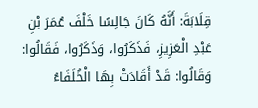قِلَابَةَ: أَنَّهُ كَانَ جَالِسًا خَلْفَ عُمَرَ بْنِ عَبْدِ الْعَزِيزِ، فَذَكَرُوا، وَذَكَرُوا، فَقَالُوا: وَقَالُوا: قَدْ أَقَادَتْ بِهَا الْخُلَفَاءُ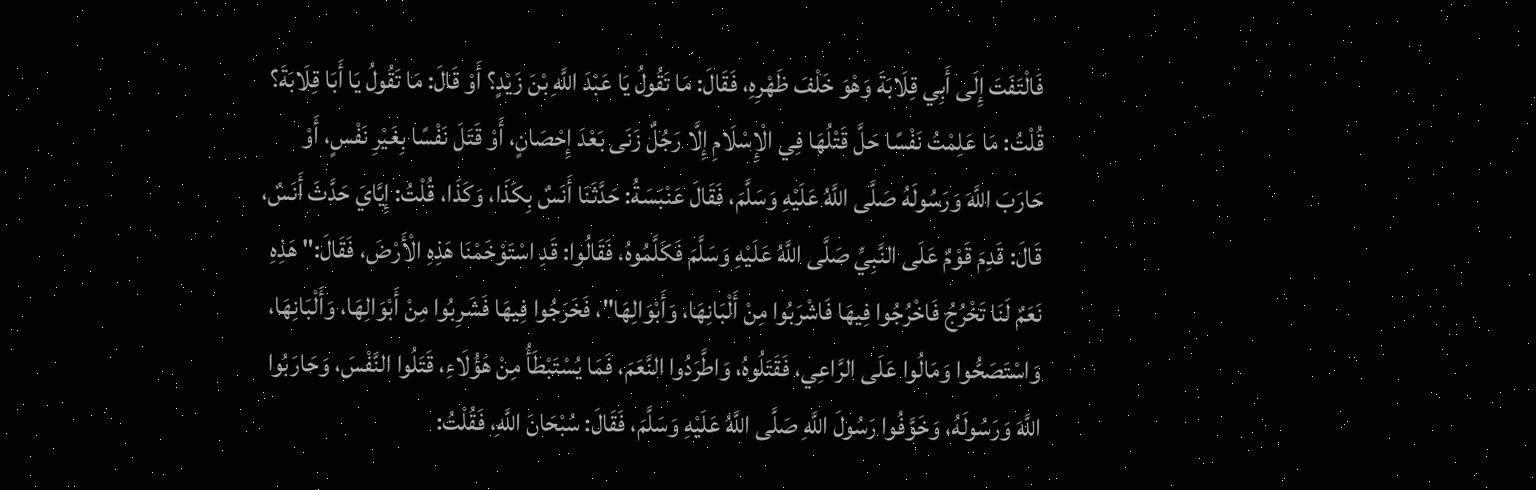فَالْتَفَتَ إِلَى أَبِي قِلَابَةَ وَهْوَ خَلْفَ ظَهْرِهِ، فَقَالَ: مَا تَقُولُ يَا عَبْدَ اللَّهِ بْنَ زَيْدٍ؟ أَوْ قَالَ: مَا تَقُولُ يَا أَبَا قِلَابَةَ؟ قُلْتُ: مَا عَلِمْتُ نَفْسًا حَلَّ قَتْلُهَا فِي الْإِسْلَامِ إِلَّا رَجُلٌ زَنَى بَعْدَ إِحْصَانٍ، أَوْ قَتَلَ نَفْسًا بِغَيْرِ نَفْسٍ، أَوْ حَارَبَ اللَّهَ وَرَسُولَهُ صَلَّى اللَّهُ عَلَيْهِ وَسَلَّمَ، فَقَالَ عَنْبَسَةُ: حَدَّثَنَا أَنَسٌ بِكَذَا، وَكَذَا، قُلْتُ: إِيَّايَ حَدَّثَ أَنَسٌ، قَالَ: قَدِمَ قَوْمٌ عَلَى النَّبِيِّ صَلَّى اللَّهُ عَلَيْهِ وَسَلَّمَ فَكَلَّمُوهُ، فَقَالُوا: قَدِ اسْتَوْخَمْنَا هَذِهِ الْأَرْضَ، فَقَالَ:" هَذِهِ نَعَمٌ لَنَا تَخْرُجُ فَاخْرُجُوا فِيهَا فَاشْرَبُوا مِنْ أَلْبَانِهَا، وَأَبْوَالِهَا"، فَخَرَجُوا فِيهَا فَشَرِبُوا مِنْ أَبْوَالِهَا، وَأَلْبَانِهَا، وَاسْتَصَحُّوا وَمَالُوا عَلَى الرَّاعِي، فَقَتَلُوهُ، وَاطَّرَدُوا النَّعَمَ، فَمَا يُسْتَبْطَأُ مِنْ هَؤُلَاءِ، قَتَلُوا النَّفْسَ، وَحَارَبُوا اللَّهَ وَرَسُولَهُ، وَخَوَّفُوا رَسُولَ اللَّهِ صَلَّى اللَّهُ عَلَيْهِ وَسَلَّمَ، فَقَالَ: سُبْحَانَ اللَّهِ، فَقُلْتُ: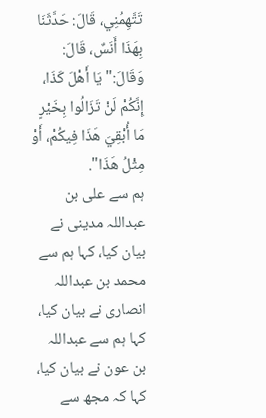تَتَّهِمُنِي، قَالَ: حَدَّثَنَا بِهَذَا أَنَسٌ، قَالَ: وَقَالَ:" يَا أَهْلَ كَذَا، إِنَّكُمْ لَنْ تَزَالُوا بِخَيْرٍ مَا أُبْقِيَ هَذَا فِيكُمْ، أَوْ مِثْلُ هَذَا".
ہم سے علی بن عبداللہ مدینی نے بیان کیا، کہا ہم سے محمد بن عبداللہ انصاری نے بیان کیا، کہا ہم سے عبداللہ بن عون نے بیان کیا، کہا کہ مجھ سے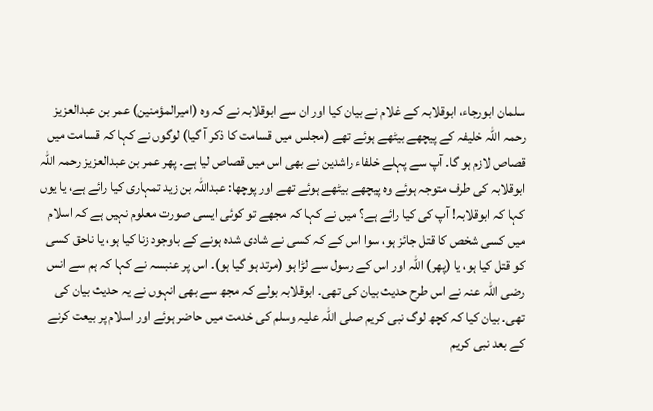سلمان ابورجاء، ابوقلابہ کے غلام نے بیان کیا اور ان سے ابوقلابہ نے کہ وہ (امیرالمؤمنین) عمر بن عبدالعزیز رحمہ اللہ خلیفہ کے پیچھے بیٹھے ہوئے تھے (مجلس میں قسامت کا ذکر آ گیا) لوگوں نے کہا کہ قسامت میں قصاص لازم ہو گا۔ آپ سے پہلے خلفاء راشدین نے بھی اس میں قصاص لیا ہے۔ پھر عمر بن عبدالعزیز رحمہ اللہ ابوقلابہ کی طرف متوجہ ہوئے وہ پیچھے بیٹھے ہوئے تھے اور پوچھا: عبداللہ بن زید تمہاری کیا رائے ہے، یا یوں کہا کہ ابوقلابہ! آپ کی کیا رائے ہے؟ میں نے کہا کہ مجھے تو کوئی ایسی صورت معلوم نہیں ہے کہ اسلام میں کسی شخص کا قتل جائز ہو، سوا اس کے کہ کسی نے شادی شدہ ہونے کے باوجود زنا کیا ہو، یا ناحق کسی کو قتل کیا ہو، یا (پھر) اللہ اور اس کے رسول سے لڑا ہو (مرتد ہو گیا ہو)۔ اس پر عنبسہ نے کہا کہ ہم سے انس رضی اللہ عنہ نے اس طرح حدیث بیان کی تھی۔ ابوقلابہ بولے کہ مجھ سے بھی انہوں نے یہ حدیث بیان کی تھی۔ بیان کیا کہ کچھ لوگ نبی کریم صلی اللہ علیہ وسلم کی خدمت میں حاضر ہوئے اور اسلام پر بیعت کرنے کے بعد نبی کریم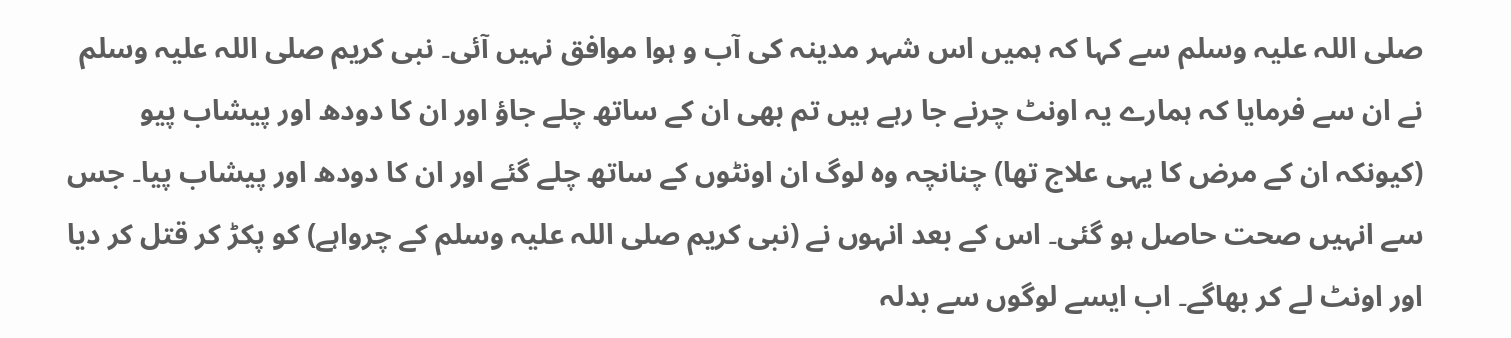صلی اللہ علیہ وسلم سے کہا کہ ہمیں اس شہر مدینہ کی آب و ہوا موافق نہیں آئی۔ نبی کریم صلی اللہ علیہ وسلم نے ان سے فرمایا کہ ہمارے یہ اونٹ چرنے جا رہے ہیں تم بھی ان کے ساتھ چلے جاؤ اور ان کا دودھ اور پیشاب پیو (کیونکہ ان کے مرض کا یہی علاج تھا) چنانچہ وہ لوگ ان اونٹوں کے ساتھ چلے گئے اور ان کا دودھ اور پیشاب پیا۔ جس سے انہیں صحت حاصل ہو گئی۔ اس کے بعد انہوں نے (نبی کریم صلی اللہ علیہ وسلم کے چرواہے) کو پکڑ کر قتل کر دیا اور اونٹ لے کر بھاگے۔ اب ایسے لوگوں سے بدلہ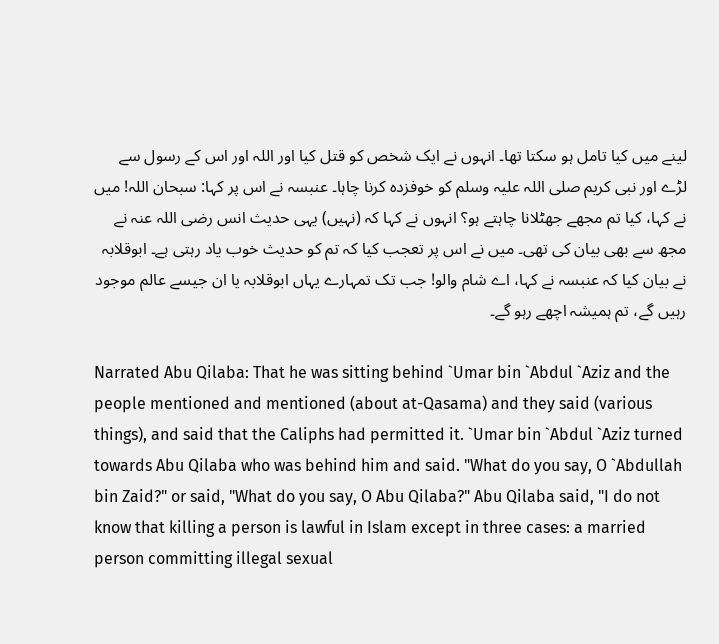لینے میں کیا تامل ہو سکتا تھا۔ انہوں نے ایک شخص کو قتل کیا اور اللہ اور اس کے رسول سے لڑے اور نبی کریم صلی اللہ علیہ وسلم کو خوفزدہ کرنا چاہا۔ عنبسہ نے اس پر کہا: سبحان اللہ! میں نے کہا، کیا تم مجھے جھٹلانا چاہتے ہو؟ انہوں نے کہا کہ (نہیں) یہی حدیث انس رضی اللہ عنہ نے مجھ سے بھی بیان کی تھی۔ میں نے اس پر تعجب کیا کہ تم کو حدیث خوب یاد رہتی ہے۔ ابوقلابہ نے بیان کیا کہ عنبسہ نے کہا، اے شام والو! جب تک تمہارے یہاں ابوقلابہ یا ان جیسے عالم موجود رہیں گے، تم ہمیشہ اچھے رہو گے۔

Narrated Abu Qilaba: That he was sitting behind `Umar bin `Abdul `Aziz and the people mentioned and mentioned (about at-Qasama) and they said (various things), and said that the Caliphs had permitted it. `Umar bin `Abdul `Aziz turned towards Abu Qilaba who was behind him and said. "What do you say, O `Abdullah bin Zaid?" or said, "What do you say, O Abu Qilaba?" Abu Qilaba said, "I do not know that killing a person is lawful in Islam except in three cases: a married person committing illegal sexual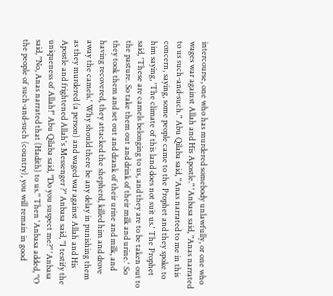intercourse, one who has murdered somebody unlawfully, or one who wages war against Allah and His Apostle." 'Anbasa said, "Anas narrated to us such-and-such." Abu Qilaba said, "Anas narrated to me in this concern, saying, some people came to the Prophet and they spoke to him saying, 'The climate of this land does not suit us.' The Prophet said, 'These are camels belonging to us, and they are to be taken out to the pasture. So take them out and drink of their milk and urine.' So they took them and set out and drank of their urine and milk, and having recovered, they attacked the shepherd, killed him and drove away the camels.' Why should there be any delay in punishing them as they murdered (a person) and waged war against Allah and His Apostle and frightened Allah's Messenger ?" Anbasa said, "I testify the uniqueness of Allah!" Abu Qilaba said, "Do you suspect me?" 'Anbasa said, "No, Anas narrated that (Hadith) to us." Then 'Anbasa added, "O the people of such-and-such (country), you will remain in good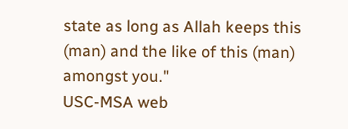state as long as Allah keeps this (man) and the like of this (man) amongst you."
USC-MSA web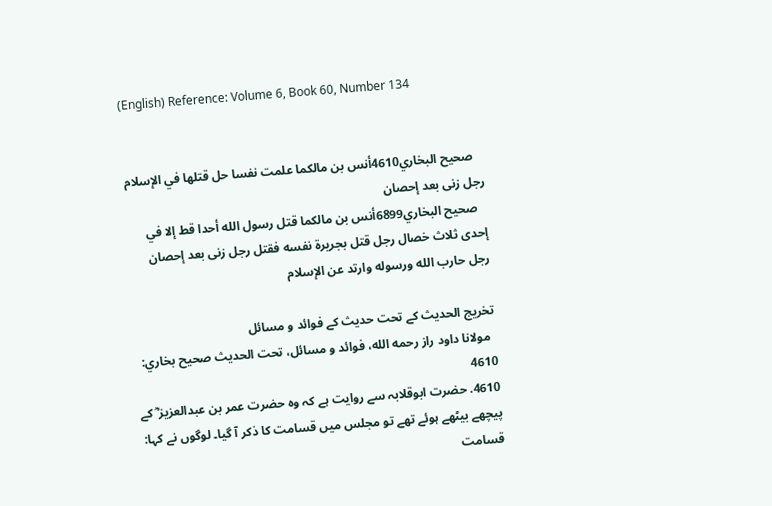(English) Reference: Volume 6, Book 60, Number 134


   صحيح البخاري4610أنس بن مالكما علمت نفسا حل قتلها في الإسلام رجل زنى بعد إحصان
   صحيح البخاري6899أنس بن مالكما قتل رسول الله أحدا قط إلا في إحدى ثلاث خصال رجل قتل بجريرة نفسه فقتل رجل زنى بعد إحصان رجل حارب الله ورسوله وارتد عن الإسلام

تخریج الحدیث کے تحت حدیث کے فوائد و مسائل
  مولانا داود راز رحمه الله، فوائد و مسائل، تحت الحديث صحيح بخاري: 4610
4610. حضرت ابوقلابہ سے روایت ہے کہ وہ حضرت عمر بن عبدالعزیز ؓ کے پیچھے بیٹھے ہوئے تھے تو مجلس میں قسامت کا ذکر آ گیا۔ لوگوں نے کہا: قسامت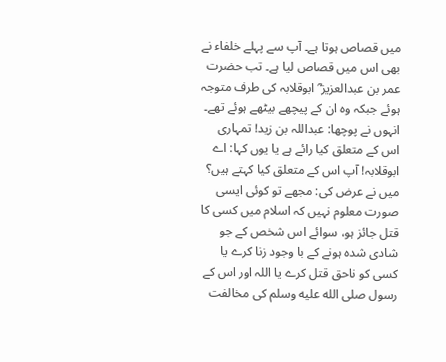میں قصاص ہوتا ہے۔ آپ سے پہلے خلفاء نے بھی اس میں قصاص لیا ہے۔ تب حضرت عمر بن عبدالعزیز ؓ ابوقلابہ کی طرف متوجہ ہوئے جبکہ وہ ان کے پیچھے بیٹھے ہوئے تھے۔ انہوں نے پوچھا: عبداللہ بن زید! تمہاری اس کے متعلق کیا رائے ہے یا یوں کہا: اے ابوقلابہ! آپ اس کے متعلق کیا کہتے ہیں؟ میں نے عرض کی: مجھے تو کوئی ایسی صورت معلوم نہیں کہ اسلام میں کسی کا قتل جائز ہو، سوائے اس شخص کے جو شادی شدہ ہونے کے با وجود زنا کرے یا کسی کو ناحق قتل کرے یا اللہ اور اس کے رسول صلى الله عليه وسلم کی مخالفت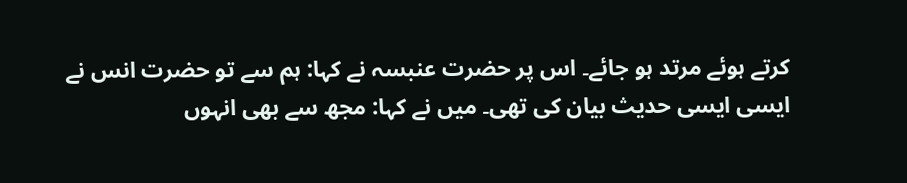کرتے ہوئے مرتد ہو جائے۔ اس پر حضرت عنبسہ نے کہا: ہم سے تو حضرت انس نے ایسی ایسی حدیث بیان کی تھی۔ میں نے کہا: مجھ سے بھی انہوں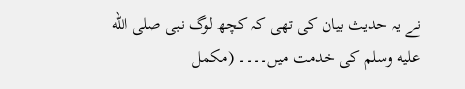نے یہ حدیث بیان کی تھی کہ کچھ لوگ نبی صلى الله عليه وسلم کی خدمت میں۔۔۔۔ (مکمل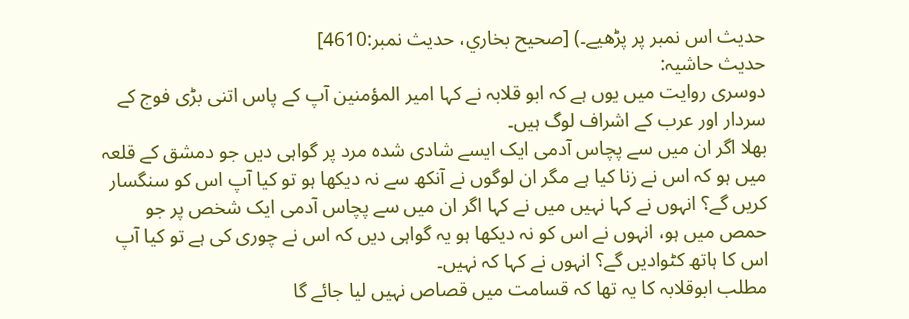حدیث اس نمبر پر پڑھیے۔) [صحيح بخاري، حديث نمبر:4610]
حدیث حاشیہ:
دوسری روایت میں یوں ہے کہ ابو قلابہ نے کہا امیر المؤمنین آپ کے پاس اتنی بڑی فوج کے سردار اور عرب کے اشراف لوگ ہیں۔
بھلا اگر ان میں سے پچاس آدمی ایک ایسے شادی شدہ مرد پر گواہی دیں جو دمشق کے قلعہ میں ہو کہ اس نے زنا کیا ہے مگر ان لوگوں نے آنکھ سے نہ دیکھا ہو تو کیا آپ اس کو سنگسار کریں گے؟ انہوں نے کہا نہیں میں نے کہا اگر ان میں سے پچاس آدمی ایک شخص پر جو حمص میں ہو، انہوں نے اس کو نہ دیکھا ہو یہ گواہی دیں کہ اس نے چوری کی ہے تو کیا آپ اس کا ہاتھ کٹوادیں گے؟ انہوں نے کہا کہ نہیں۔
مطلب ابوقلابہ کا یہ تھا کہ قسامت میں قصاص نہیں لیا جائے گا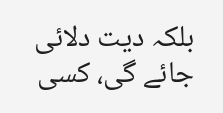بلکہ دیت دلائی جائے گی، کسی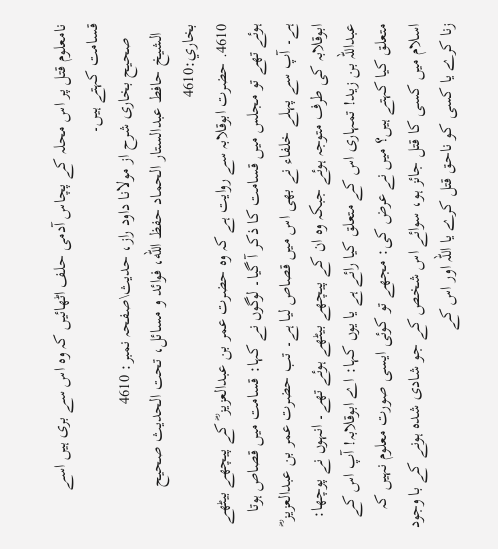نامعلوم قتل پر اس محلہ کے پچاس آدمی حلف اٹھائیں کہ وہ اس سے بری ہیں اسے قسامت کہتے ہیں۔
   صحیح بخاری شرح از مولانا داود راز، حدیث\صفحہ نمبر: 4610
  الشيخ حافط عبدالستار الحماد حفظ الله، فوائد و مسائل، تحت الحديث صحيح بخاري:4610
4610. حضرت ابوقلابہ سے روایت ہے کہ وہ حضرت عمر بن عبدالعزیز ؓ کے پیچھے بیٹھے ہوئے تھے تو مجلس میں قسامت کا ذکر آ گیا۔ لوگوں نے کہا: قسامت میں قصاص ہوتا ہے۔ آپ سے پہلے خلفاء نے بھی اس میں قصاص لیا ہے۔ تب حضرت عمر بن عبدالعزیز ؓ ابوقلابہ کی طرف متوجہ ہوئے جبکہ وہ ان کے پیچھے بیٹھے ہوئے تھے۔ انہوں نے پوچھا: عبداللہ بن زید! تمہاری اس کے متعلق کیا رائے ہے یا یوں کہا: اے ابوقلابہ! آپ اس کے متعلق کیا کہتے ہیں؟ میں نے عرض کی: مجھے تو کوئی ایسی صورت معلوم نہیں کہ اسلام میں کسی کا قتل جائز ہو، سوائے اس شخص کے جو شادی شدہ ہونے کے با وجود زنا کرے یا کسی کو ناحق قتل کرے یا اللہ اور اس کے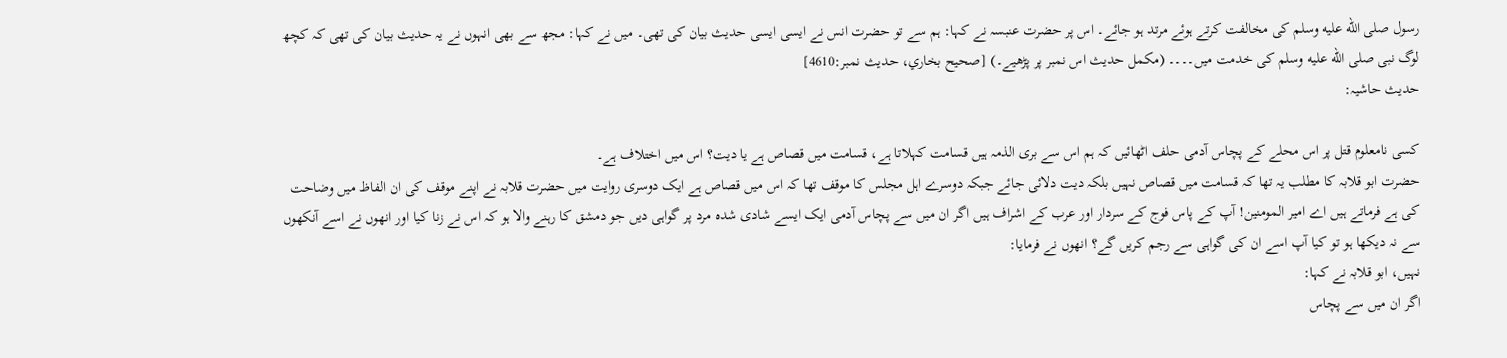رسول صلى الله عليه وسلم کی مخالفت کرتے ہوئے مرتد ہو جائے۔ اس پر حضرت عنبسہ نے کہا: ہم سے تو حضرت انس نے ایسی ایسی حدیث بیان کی تھی۔ میں نے کہا: مجھ سے بھی انہوں نے یہ حدیث بیان کی تھی کہ کچھ لوگ نبی صلى الله عليه وسلم کی خدمت میں۔۔۔۔ (مکمل حدیث اس نمبر پر پڑھیے۔) [صحيح بخاري، حديث نمبر:4610]
حدیث حاشیہ:

کسی نامعلوم قتل پر اس محلے کے پچاس آدمی حلف اٹھائیں کہ ہم اس سے بری الذمہ ہیں قسامت کہلاتا ہے، قسامت میں قصاص ہے یا دیت؟ اس میں اختلاف ہے۔
حضرت ابو قلابہ کا مطلب یہ تھا کہ قسامت میں قصاص نہیں بلکہ دیت دلائی جائے جبکہ دوسرے اہل مجلس کا موقف تھا کہ اس میں قصاص ہے ایک دوسری روایت میں حضرت قلابہ نے اپنے موقف کی ان الفاظ میں وضاحت کی ہے فرماتے ہیں اے امیر المومنین! آپ کے پاس فوج کے سردار اور عرب کے اشراف ہیں اگر ان میں سے پچاس آدمی ایک ایسے شادی شدہ مرد پر گواہی دیں جو دمشق کا رہنے والا ہو کہ اس نے زنا کیا اور انھوں نے اسے آنکھوں سے نہ دیکھا ہو تو کیا آپ اسے ان کی گواہی سے رجم کریں گے؟ انھوں نے فرمایا:
نہیں، ابو قلابہ نے کہا:
اگر ان میں سے پچاس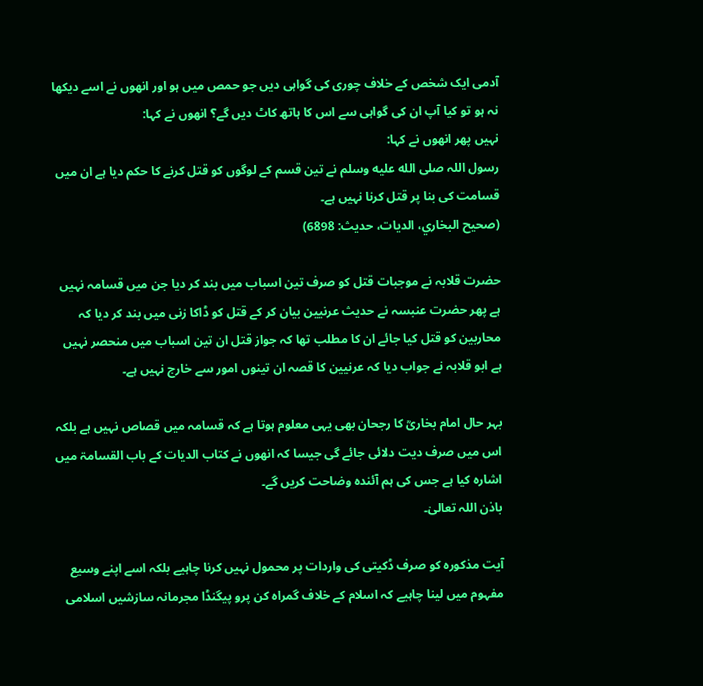آدمی ایک شخص کے خلاف چوری کی گواہی دیں جو حمص میں ہو اور انھوں نے اسے دیکھا نہ ہو تو کیا آپ ان کی گواہی سے اس کا ہاتھ کاٹ دیں گے؟ انھوں نے کہا:
نہیں پھر انھوں نے کہا:
رسول اللہ صلى الله عليه وسلم نے تین قسم کے لوگوں کو قتل کرنے کا حکم دیا ہے ان میں قسامت کی بنا پر قتل کرنا نہیں ہے۔
(صحیح البخاري، الدیات، حدیث: 6898)

حضرت قلابہ نے موجبات قتل کو صرف تین اسباب میں بند کر دیا جن میں قسامہ نہیں ہے پھر حضرت عنبسہ نے حدیث عرنیین بیان کر کے قتل کو ڈاکا زنی میں بند کر دیا کہ محاربین کو قتل کیا جائے ان کا مطلب تھا کہ جواز قتل ان تین اسباب میں منحصر نہیں ہے ابو قلابہ نے جواب دیا کہ عرنیین کا قصہ ان تینوں امور سے خارج نہیں ہے۔

بہر حال امام بخاریؒ کا رجحان بھی یہی معلوم ہوتا ہے کہ قسامہ میں قصاص نہیں ہے بلکہ اس میں صرف دیت دلائی جائے گی جیسا کہ انھوں نے کتاب الدیات کے باب القسامۃ میں اشارہ کیا ہے جس کی ہم آئندہ وضاحت کریں گے۔
باذن اللہ تعالیٰ۔

آیت مذکورہ کو صرف ڈکیتی کی واردات پر محمول نہیں کرنا چاہیے بلکہ اسے اپنے وسیع مفہوم میں لینا چاہیے کہ اسلام کے خلاف گمراہ کن پرو پیگنڈا مجرمانہ سازشیں اسلامی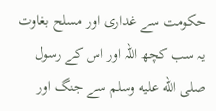حکومت سے غداری اور مسلح بغاوت یہ سب کچھ اللہ اور اس کے رسول صلى الله عليه وسلم سے جنگ اور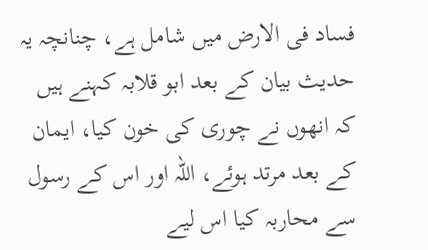فساد فی الارض میں شامل ہے، چنانچہ یہ حدیث بیان کے بعد ابو قلابہ کہنے ہیں کہ انھوں نے چوری کی خون کیا، ایمان کے بعد مرتد ہوئے، اللہ اور اس کے رسول سے محاربہ کیا اس لیے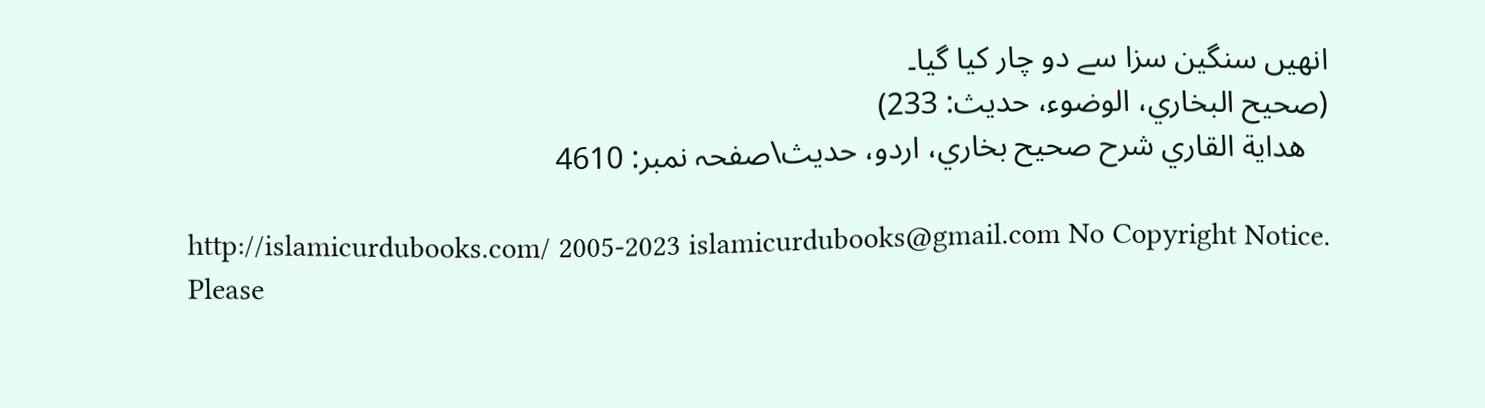انھیں سنگین سزا سے دو چار کیا گیا۔
(صحیح البخاري، الوضوء، حدیث: 233)
   هداية القاري شرح صحيح بخاري، اردو، حدیث\صفحہ نمبر: 4610

http://islamicurdubooks.com/ 2005-2023 islamicurdubooks@gmail.com No Copyright Notice.
Please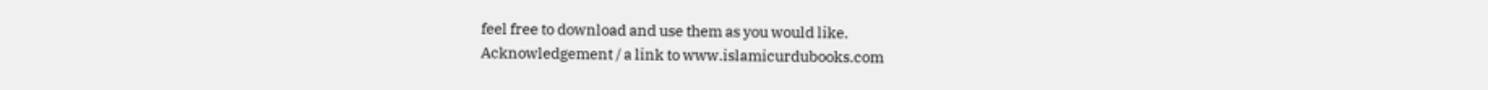feel free to download and use them as you would like.
Acknowledgement / a link to www.islamicurdubooks.com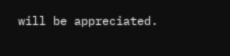will be appreciated.